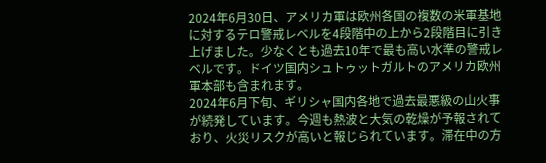2024年6月30日、アメリカ軍は欧州各国の複数の米軍基地に対するテロ警戒レベルを4段階中の上から2段階目に引き上げました。少なくとも過去10年で最も高い水準の警戒レベルです。ドイツ国内シュトゥットガルトのアメリカ欧州軍本部も含まれます。
2024年6月下旬、ギリシャ国内各地で過去最悪級の山火事が続発しています。今週も熱波と大気の乾燥が予報されており、火災リスクが高いと報じられています。滞在中の方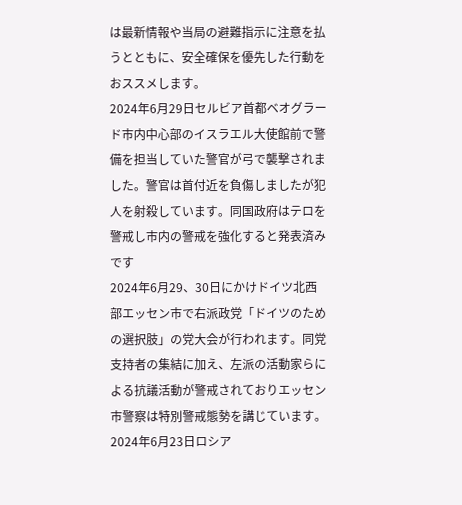は最新情報や当局の避難指示に注意を払うとともに、安全確保を優先した行動をおススメします。
2024年6月29日セルビア首都ベオグラード市内中心部のイスラエル大使館前で警備を担当していた警官が弓で襲撃されました。警官は首付近を負傷しましたが犯人を射殺しています。同国政府はテロを警戒し市内の警戒を強化すると発表済みです
2024年6月29、30日にかけドイツ北西部エッセン市で右派政党「ドイツのための選択肢」の党大会が行われます。同党支持者の集結に加え、左派の活動家らによる抗議活動が警戒されておりエッセン市警察は特別警戒態勢を講じています。
2024年6月23日ロシア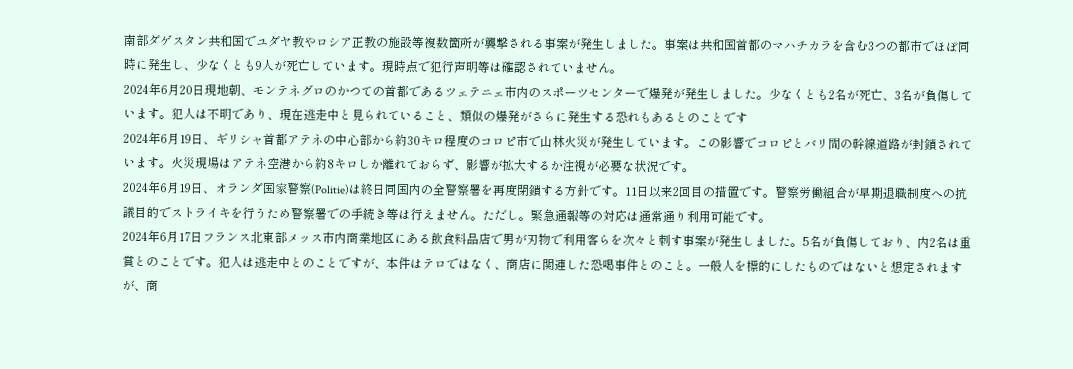南部ダゲスタン共和国でユダヤ教やロシア正教の施設等複数箇所が襲撃される事案が発生しました。事案は共和国首都のマハチカラを含む3つの都市でほぼ同時に発生し、少なくとも9人が死亡しています。現時点で犯行声明等は確認されていません。
2024年6月20日現地朝、モンテネグロのかつての首都であるツェテニェ市内のスポーツセンターで爆発が発生しました。少なくとも2名が死亡、3名が負傷しています。犯人は不明であり、現在逃走中と見られていること、類似の爆発がさらに発生する恐れもあるとのことです
2024年6月19日、ギリシャ首都アテネの中心部から約30キロ程度のコロピ市で山林火災が発生しています。この影響でコロピとバリ間の幹線道路が封鎖されています。火災現場はアテネ空港から約8キロしか離れておらず、影響が拡大するか注視が必要な状況です。
2024年6月19日、オランダ国家警察(Politie)は終日同国内の全警察署を再度閉鎖する方針です。11日以来2回目の措置です。警察労働組合が早期退職制度への抗議目的でストライキを行うため警察署での手続き等は行えません。ただし。緊急通報等の対応は通常通り利用可能です。
2024年6月17日フランス北東部メッス市内商業地区にある飲食料品店で男が刃物で利用客らを次々と刺す事案が発生しました。5名が負傷しており、内2名は重賞とのことです。犯人は逃走中とのことですが、本件はテロではなく、商店に関連した恐喝事件とのこと。一般人を標的にしたものではないと想定されますが、商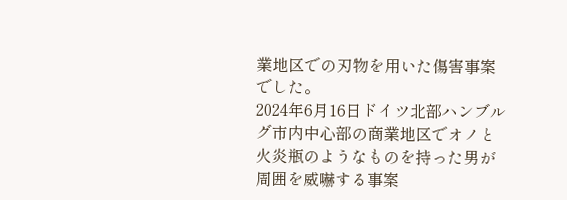業地区での刃物を用いた傷害事案でした。
2024年6月16日ドイツ北部ハンブルグ市内中心部の商業地区でオノと火炎瓶のようなものを持った男が周囲を威嚇する事案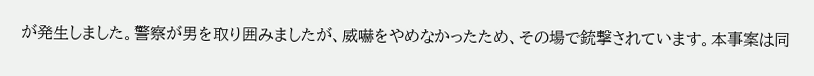が発生しました。警察が男を取り囲みましたが、威嚇をやめなかったため、その場で銃撃されています。本事案は同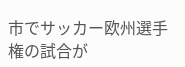市でサッカー欧州選手権の試合が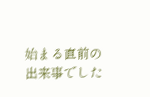始まる直前の出来事でした